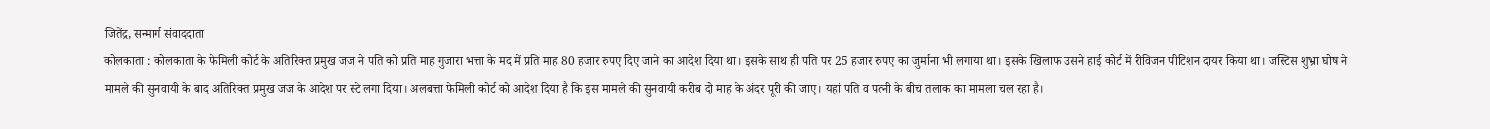जितेंद्र, सन्मार्ग संवाददाता
कोलकाता : कोलकाता के फेमिली कोर्ट के अतिरिक्त प्रमुख जज ने पति को प्रति माह गुजारा भत्ता के मद में प्रति माह 80 हजार रुपए दिए जाने का आदेश दिया था। इसके साथ ही पति पर 25 हजार रुपए का जुर्माना भी लगाया था। इसके खिलाफ उसने हाई कोर्ट में रीविजन पीटिशन दायर किया था। जस्टिस शुभ्रा घोष ने मामले की सुनवायी के बाद अतिरिक्त प्रमुख जज के आदेश पर स्टे लगा दिया। अलबत्ता फेमिली कोर्ट को आदेश दिया है कि इस मामले की सुनवायी करीब दो माह के अंदर पूरी की जाए। यहां पति व पत्नी के बीच तलाक का मामला चल रहा है।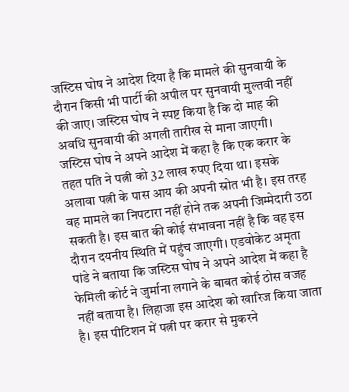जस्टिस घोष ने आदेश दिया है कि मामले की सुनवायी के दौरान किसी भी पार्टी की अपील पर सुनवायी मुल्तवी नहीं की जाए। जस्टिस घोष ने स्पष्ट किया है कि दो माह की अवधि सुनवायी की अगली तारीख से माना जाएगी। जस्टिस घोष ने अपने आदेश में कहा है कि एक करार के तहत पति ने पत्नी को 32 लाख रुपए दिया था। इसके अलावा पत्नी के पास आय की अपनी स्रोत भी है। इस तरह वह मामले का निपटारा नहीं होने तक अपनी जिम्मेदारी उठा सकती है। इस बात की कोई संभावना नहीं है कि वह इस दौरान दयनीय स्थिति में पहुंच जाएगी। एडवोकेट अमृता पांडे ने बताया कि जस्टिस घोष ने अपने आदेश में कहा है फेमिली कोर्ट ने जुर्माना लगाने के बाबत कोई ठोस वजह नहीं बताया है। लिहाजा इस आदेश को खारिज किया जाता है। इस पीटिशन में पत्नी पर करार से मुकरने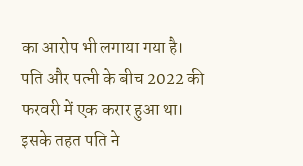का आरोप भी लगाया गया है। पति और पत्नी के बीच 2022 की फरवरी में एक करार हुआ था। इसके तहत पति ने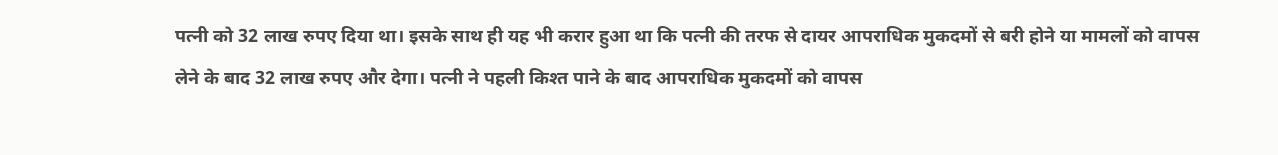पत्नी को 32 लाख रुपए दिया था। इसके साथ ही यह भी करार हुआ था कि पत्नी की तरफ से दायर आपराधिक मुकदमों से बरी होने या मामलों को वापस लेने के बाद 32 लाख रुपए और देगा। पत्नी ने पहली किश्त पाने के बाद आपराधिक मुकदमों को वापस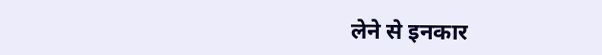लेने से इनकार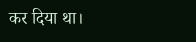कर दिया था।